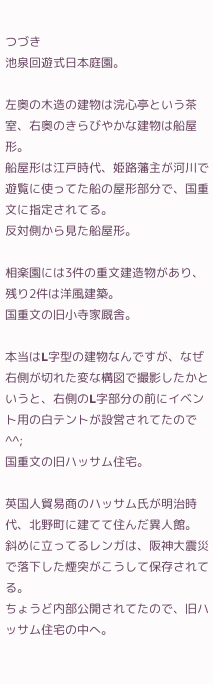つづき
池泉回遊式日本庭園。

左奥の木造の建物は浣心亭という茶室、右奥のきらびやかな建物は船屋形。
船屋形は江戸時代、姫路藩主が河川で遊覧に使ってた船の屋形部分で、国重文に指定されてる。
反対側から見た船屋形。

相楽園には3件の重文建造物があり、残り2件は洋風建築。
国重文の旧小寺家厩舎。

本当はL字型の建物なんですが、なぜ右側が切れた変な構図で撮影したかというと、右側のL字部分の前にイベント用の白テントが設営されてたので^^;
国重文の旧ハッサム住宅。

英国人貿易商のハッサム氏が明治時代、北野町に建てて住んだ異人館。
斜めに立ってるレンガは、阪神大震災で落下した煙突がこうして保存されてる。
ちょうど内部公開されてたので、旧ハッサム住宅の中へ。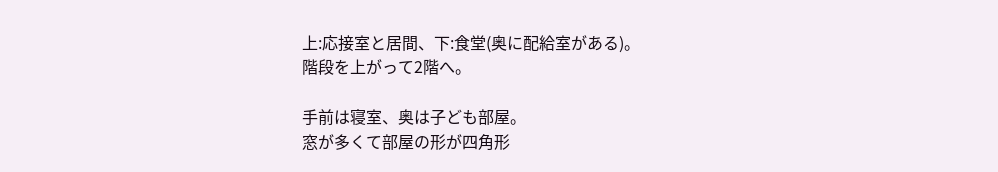上:応接室と居間、下:食堂(奥に配給室がある)。
階段を上がって2階へ。

手前は寝室、奥は子ども部屋。
窓が多くて部屋の形が四角形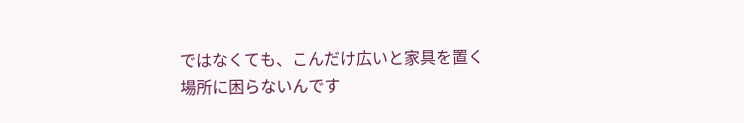ではなくても、こんだけ広いと家具を置く場所に困らないんです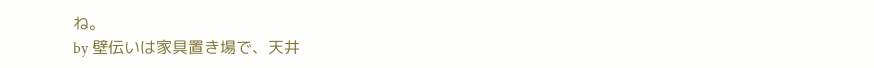ね。
by 壁伝いは家具置き場で、天井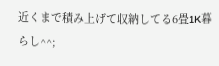近くまで積み上げて収納してる6畳1K暮らし^^;